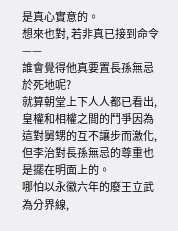是真心實意的。
想來也對, 若非真已接到命令——
誰會覺得他真要置長孫無忌於死地呢?
就算朝堂上下人人都已看出,皇權和相權之間的鬥爭因為這對舅甥的互不讓步而激化, 但李治對長孫無忌的尊重也是擺在明面上的。
哪怕以永徽六年的廢王立武為分界線,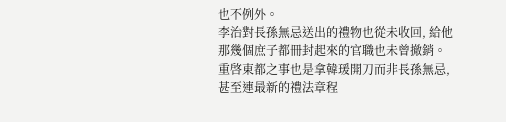也不例外。
李治對長孫無忌送出的禮物也從未收回, 給他那幾個庶子都冊封起來的官職也未曾撤銷。
重啓東都之事也是拿韓瑗開刀而非長孫無忌, 甚至連最新的禮法章程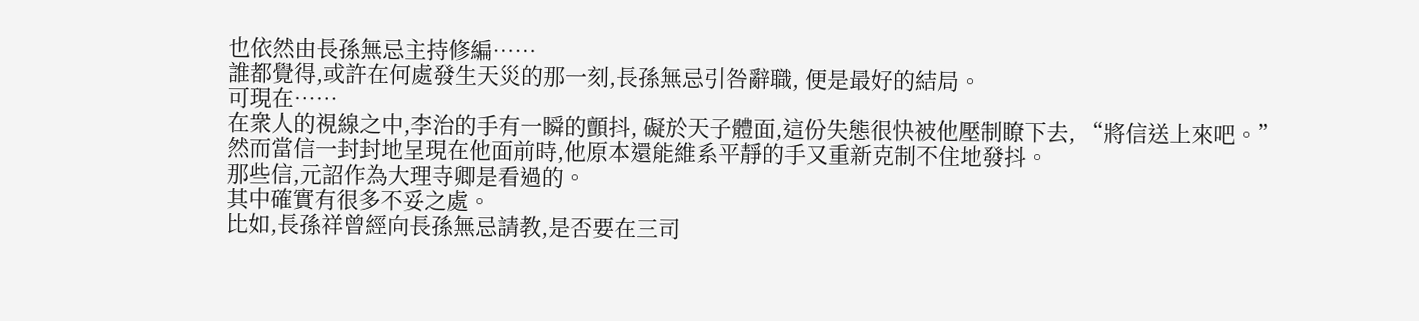也依然由長孫無忌主持修編……
誰都覺得,或許在何處發生天災的那一刻,長孫無忌引咎辭職, 便是最好的結局。
可現在……
在衆人的視線之中,李治的手有一瞬的顫抖, 礙於天子體面,這份失態很快被他壓制瞭下去, “將信送上來吧。”
然而當信一封封地呈現在他面前時,他原本還能維系平靜的手又重新克制不住地發抖。
那些信,元詔作為大理寺卿是看過的。
其中確實有很多不妥之處。
比如,長孫祥曾經向長孫無忌請教,是否要在三司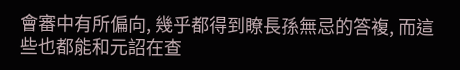會審中有所偏向, 幾乎都得到瞭長孫無忌的答複, 而這些也都能和元詔在查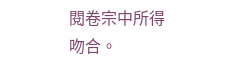閱卷宗中所得吻合。